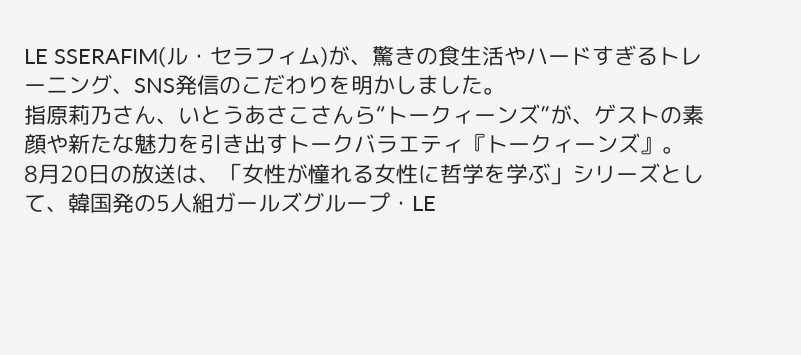LE SSERAFIM(ル・セラフィム)が、驚きの食生活やハードすぎるトレーニング、SNS発信のこだわりを明かしました。
指原莉乃さん、いとうあさこさんら“トークィーンズ”が、ゲストの素顔や新たな魅力を引き出すトークバラエティ『トークィーンズ』。
8月20日の放送は、「女性が憧れる女性に哲学を学ぶ」シリーズとして、韓国発の5人組ガールズグループ・LE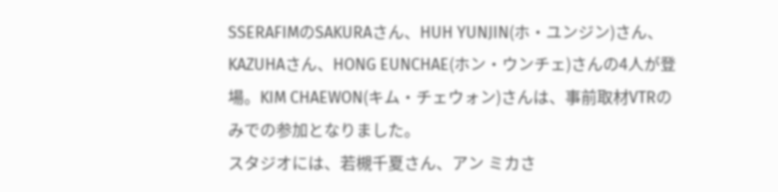SSERAFIMのSAKURAさん、HUH YUNJIN(ホ・ユンジン)さん、KAZUHAさん、HONG EUNCHAE(ホン・ウンチェ)さんの4人が登場。KIM CHAEWON(キム・チェウォン)さんは、事前取材VTRのみでの参加となりました。
スタジオには、若槻千夏さん、アン ミカさ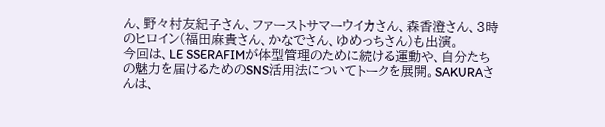ん、野々村友紀子さん、ファーストサマーウイカさん、森香澄さん、3時のヒロイン(福田麻貴さん、かなでさん、ゆめっちさん)も出演。
今回は、LE SSERAFIMが体型管理のために続ける運動や、自分たちの魅力を届けるためのSNS活用法についてトークを展開。SAKURAさんは、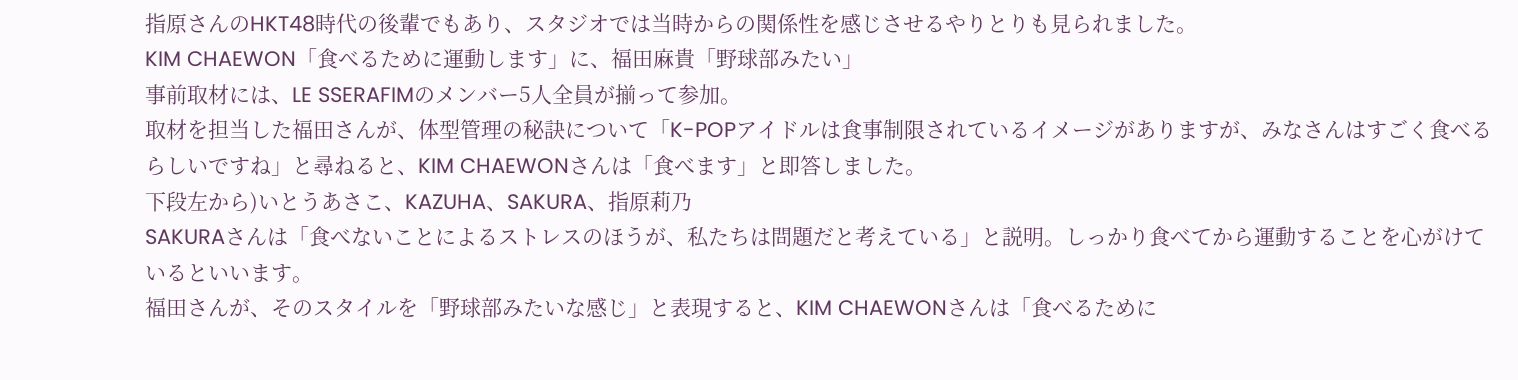指原さんのHKT48時代の後輩でもあり、スタジオでは当時からの関係性を感じさせるやりとりも見られました。
KIM CHAEWON「食べるために運動します」に、福田麻貴「野球部みたい」
事前取材には、LE SSERAFIMのメンバー5人全員が揃って参加。
取材を担当した福田さんが、体型管理の秘訣について「K-POPアイドルは食事制限されているイメージがありますが、みなさんはすごく食べるらしいですね」と尋ねると、KIM CHAEWONさんは「食べます」と即答しました。
下段左から)いとうあさこ、KAZUHA、SAKURA、指原莉乃
SAKURAさんは「食べないことによるストレスのほうが、私たちは問題だと考えている」と説明。しっかり食べてから運動することを心がけているといいます。
福田さんが、そのスタイルを「野球部みたいな感じ」と表現すると、KIM CHAEWONさんは「食べるために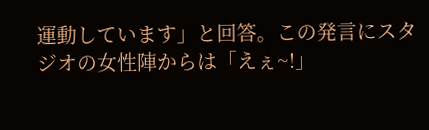運動しています」と回答。この発言にスタジオの女性陣からは「えぇ~!」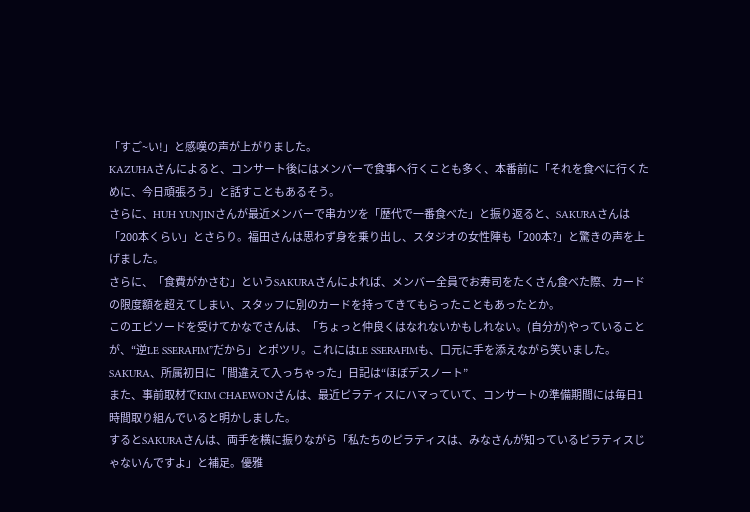「すご~い!」と感嘆の声が上がりました。
KAZUHAさんによると、コンサート後にはメンバーで食事へ行くことも多く、本番前に「それを食べに行くために、今日頑張ろう」と話すこともあるそう。
さらに、HUH YUNJINさんが最近メンバーで串カツを「歴代で一番食べた」と振り返ると、SAKURAさんは「200本くらい」とさらり。福田さんは思わず身を乗り出し、スタジオの女性陣も「200本?」と驚きの声を上げました。
さらに、「食費がかさむ」というSAKURAさんによれば、メンバー全員でお寿司をたくさん食べた際、カードの限度額を超えてしまい、スタッフに別のカードを持ってきてもらったこともあったとか。
このエピソードを受けてかなでさんは、「ちょっと仲良くはなれないかもしれない。(自分が)やっていることが、“逆LE SSERAFIM”だから」とポツリ。これにはLE SSERAFIMも、口元に手を添えながら笑いました。
SAKURA、所属初日に「間違えて入っちゃった」日記は“ほぼデスノート”
また、事前取材でKIM CHAEWONさんは、最近ピラティスにハマっていて、コンサートの準備期間には毎日1時間取り組んでいると明かしました。
するとSAKURAさんは、両手を横に振りながら「私たちのピラティスは、みなさんが知っているピラティスじゃないんですよ」と補足。優雅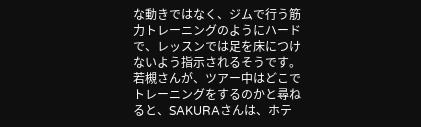な動きではなく、ジムで行う筋力トレーニングのようにハードで、レッスンでは足を床につけないよう指示されるそうです。
若槻さんが、ツアー中はどこでトレーニングをするのかと尋ねると、SAKURAさんは、ホテ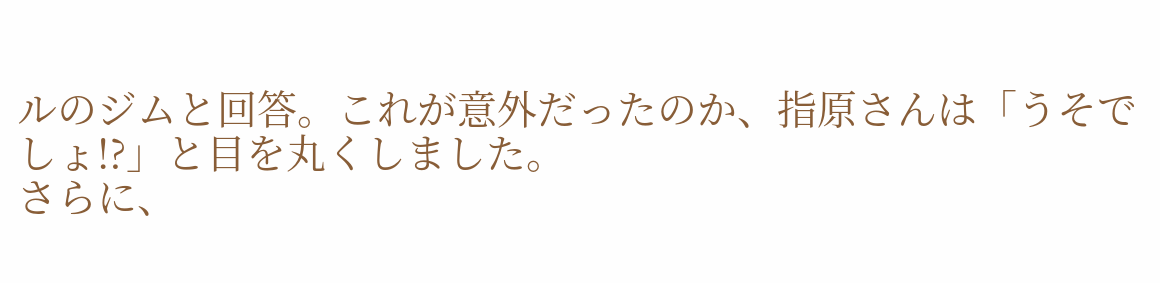ルのジムと回答。これが意外だったのか、指原さんは「うそでしょ!?」と目を丸くしました。
さらに、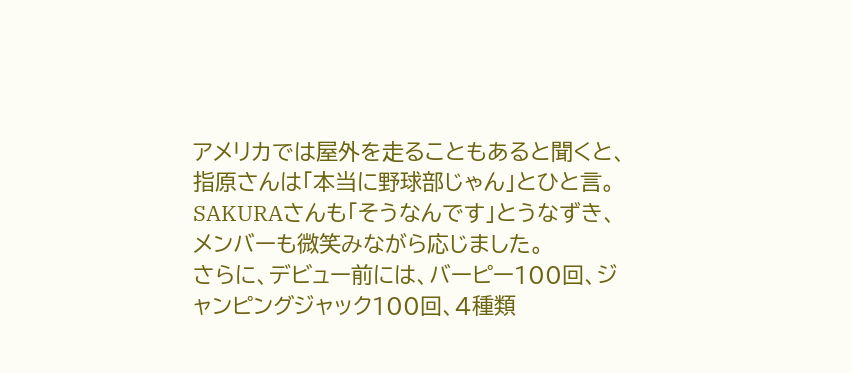アメリカでは屋外を走ることもあると聞くと、指原さんは「本当に野球部じゃん」とひと言。SAKURAさんも「そうなんです」とうなずき、メンバーも微笑みながら応じました。
さらに、デビュー前には、バーピー100回、ジャンピングジャック100回、4種類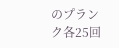のプランク各25回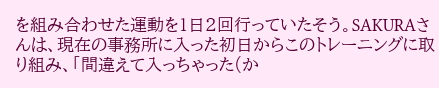を組み合わせた運動を1日2回行っていたそう。SAKURAさんは、現在の事務所に入った初日からこのトレーニングに取り組み、「間違えて入っちゃった(か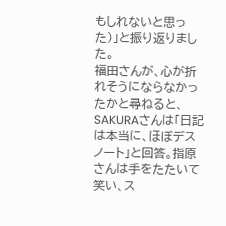もしれないと思った)」と振り返りました。
福田さんが、心が折れそうにならなかったかと尋ねると、SAKURAさんは「日記は本当に、ほぼデスノート」と回答。指原さんは手をたたいて笑い、ス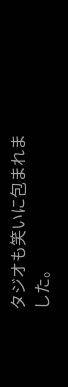タジオも笑いに包まれました。